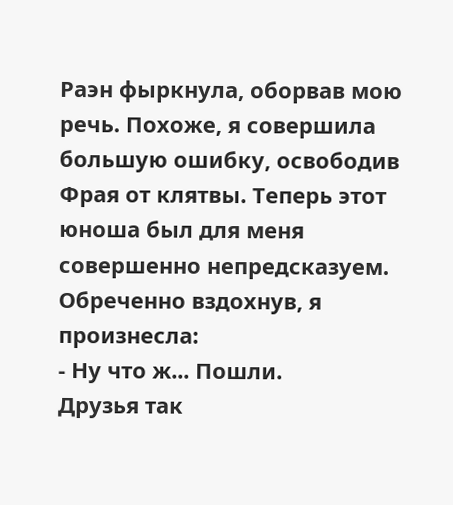Раэн фыркнула, оборвав мою речь. Похоже, я совершила большую ошибку, освободив Фрая от клятвы. Теперь этот юноша был для меня совершенно непредсказуем.
Обреченно вздохнув, я произнесла:
- Ну что ж... Пошли.
Друзья так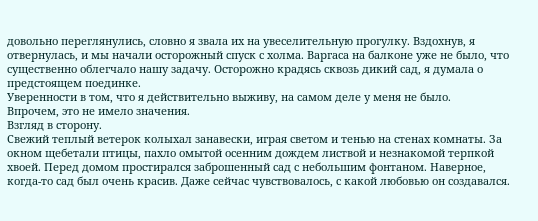довольно переглянулись, словно я звала их на увеселительную прогулку. Вздохнув, я отвернулась, и мы начали осторожный спуск с холма. Варгаса на балконе уже не было, что существенно облегчало нашу задачу. Осторожно крадясь сквозь дикий сад, я думала о предстоящем поединке.
Уверенности в том, что я действительно выживу, на самом деле у меня не было.
Впрочем, это не имело значения.
Взгляд в сторону.
Свежий теплый ветерок колыхал занавески, играя светом и тенью на стенах комнаты. За окном щебетали птицы, пахло омытой осенним дождем листвой и незнакомой терпкой хвоей. Перед домом простирался заброшенный сад с небольшим фонтаном. Наверное, когда-то сад был очень красив. Даже сейчас чувствовалось, с какой любовью он создавался.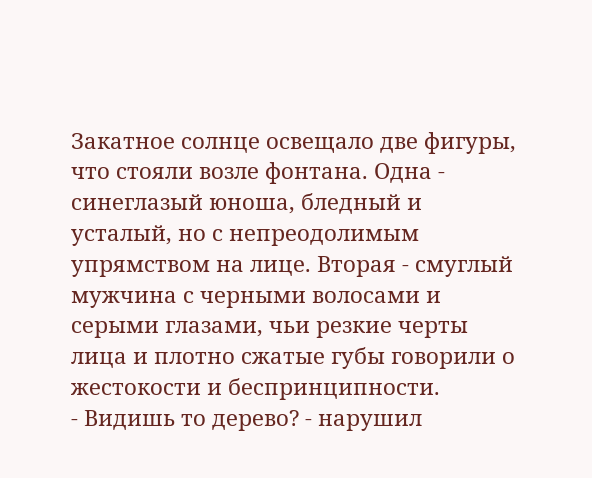Закатное солнце освещало две фигуры, что стояли возле фонтана. Одна - синеглазый юноша, бледный и усталый, но с непреодолимым упрямством на лице. Вторая - смуглый мужчина с черными волосами и серыми глазами, чьи резкие черты лица и плотно сжатые губы говорили о жестокости и беспринципности.
- Видишь то дерево? - нарушил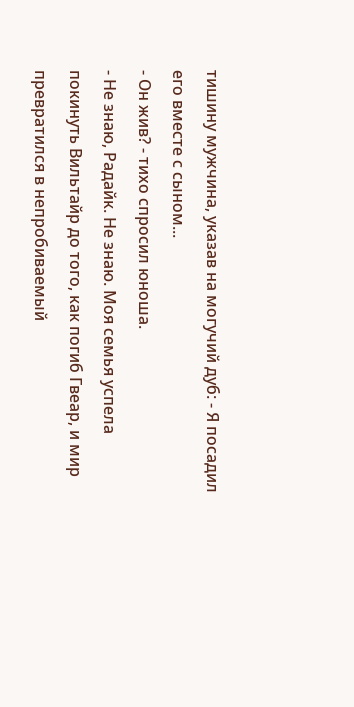тишину мужчина, указав на могучий дуб: - Я посадил его вместе с сыном...
- Он жив? - тихо спросил юноша.
- Не знаю, Радайк. Не знаю. Моя семья успела покинуть Вильтайр до того, как погиб Гвеар, и мир превратился в непробиваемый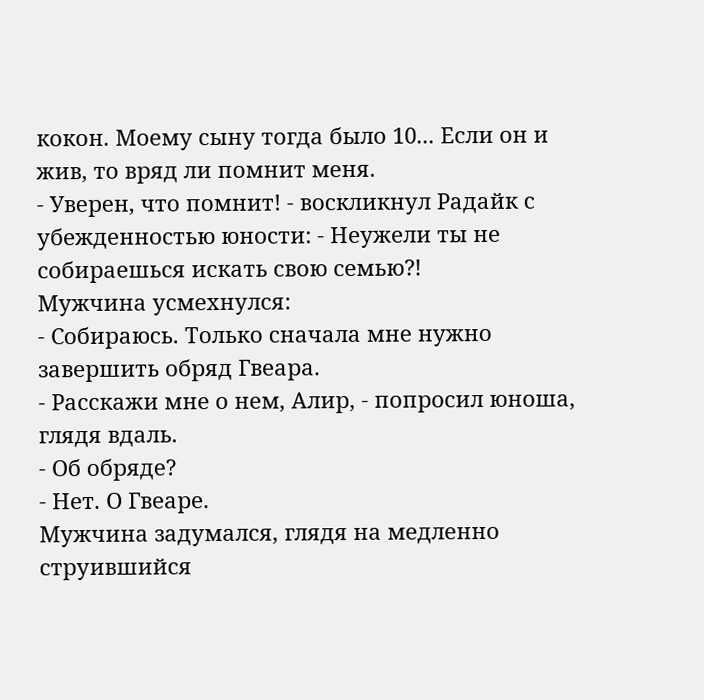кокон. Моему сыну тогда было 10... Если он и жив, то вряд ли помнит меня.
- Уверен, что помнит! - воскликнул Радайк с убежденностью юности: - Неужели ты не собираешься искать свою семью?!
Мужчина усмехнулся:
- Собираюсь. Только сначала мне нужно завершить обряд Гвеара.
- Расскажи мне о нем, Алир, - попросил юноша, глядя вдаль.
- Об обряде?
- Нет. О Гвеаре.
Мужчина задумался, глядя на медленно струившийся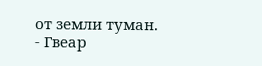от земли туман.
- Гвеар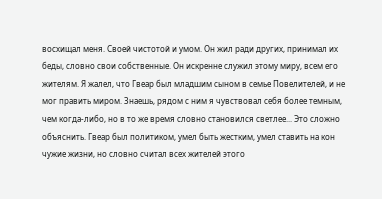восхищал меня. Своей чистотой и умом. Он жил ради других, принимал их беды, словно свои собственные. Он искренне служил этому миру, всем его жителям. Я жалел, что Гвеар был младшим сыном в семье Повелителей, и не мог править миром. Знаешь, рядом с ним я чувствовал себя более темным, чем когда-либо, но в то же время словно становился светлее... Это сложно объяснить. Гвеар был политиком, умел быть жестким, умел ставить на кон чужие жизни, но словно считал всех жителей этого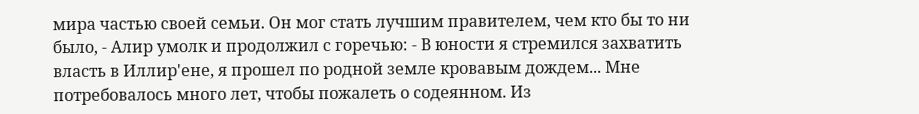мира частью своей семьи. Он мог стать лучшим правителем, чем кто бы то ни было, - Алир умолк и продолжил с горечью: - В юности я стремился захватить власть в Иллир'ене, я прошел по родной земле кровавым дождем... Мне потребовалось много лет, чтобы пожалеть о содеянном. Из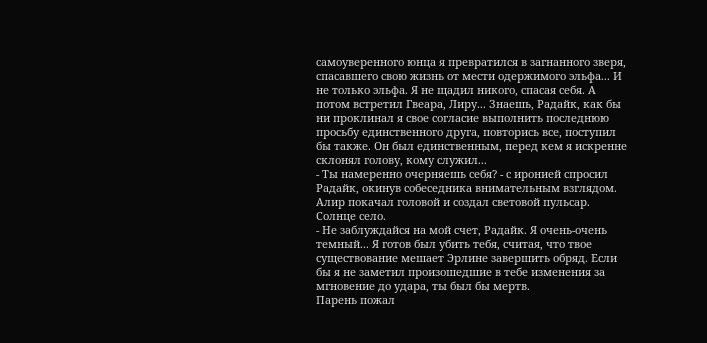самоуверенного юнца я превратился в загнанного зверя, спасавшего свою жизнь от мести одержимого эльфа... И не только эльфа. Я не щадил никого, спасая себя. А потом встретил Гвеара, Лиру... Знаешь, Радайк, как бы ни проклинал я свое согласие выполнить последнюю просьбу единственного друга, повторись все, поступил бы также. Он был единственным, перед кем я искренне склонял голову, кому служил...
- Ты намеренно очерняешь себя? - с иронией спросил Радайк, окинув собеседника внимательным взглядом.
Алир покачал головой и создал световой пульсар. Солнце село.
- Не заблуждайся на мой счет, Радайк. Я очень-очень темный... Я готов был убить тебя, считая, что твое существование мешает Эрлине завершить обряд. Если бы я не заметил произошедшие в тебе изменения за мгновение до удара, ты был бы мертв.
Парень пожал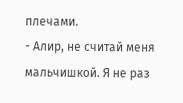плечами.
- Алир, не считай меня мальчишкой. Я не раз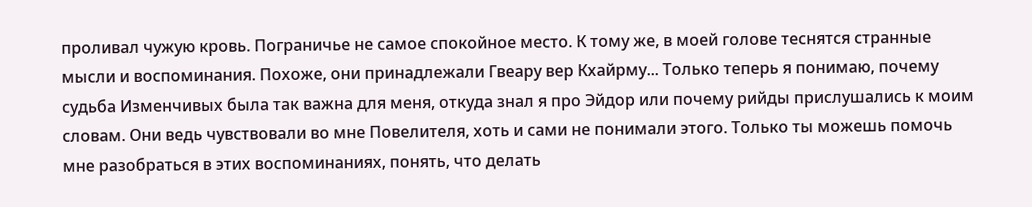проливал чужую кровь. Пограничье не самое спокойное место. К тому же, в моей голове теснятся странные мысли и воспоминания. Похоже, они принадлежали Гвеару вер Кхайрму... Только теперь я понимаю, почему судьба Изменчивых была так важна для меня, откуда знал я про Эйдор или почему рийды прислушались к моим словам. Они ведь чувствовали во мне Повелителя, хоть и сами не понимали этого. Только ты можешь помочь мне разобраться в этих воспоминаниях, понять, что делать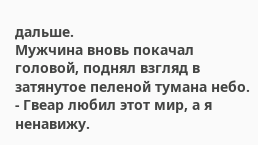дальше.
Мужчина вновь покачал головой, поднял взгляд в затянутое пеленой тумана небо.
- Гвеар любил этот мир, а я ненавижу.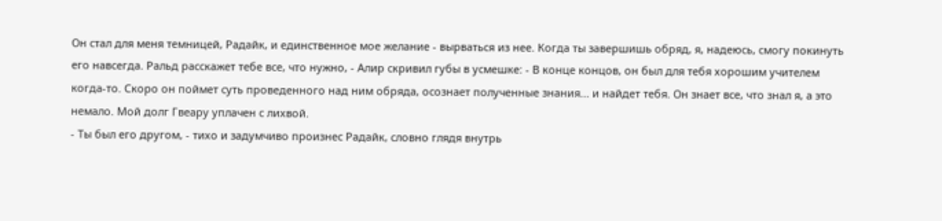Он стал для меня темницей, Радайк, и единственное мое желание - вырваться из нее. Когда ты завершишь обряд, я, надеюсь, смогу покинуть его навсегда. Ральд расскажет тебе все, что нужно, - Алир скривил губы в усмешке: - В конце концов, он был для тебя хорошим учителем когда-то. Скоро он поймет суть проведенного над ним обряда, осознает полученные знания... и найдет тебя. Он знает все, что знал я, а это немало. Мой долг Гвеару уплачен с лихвой.
- Ты был его другом, - тихо и задумчиво произнес Радайк, словно глядя внутрь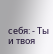себя: - Ты и твоя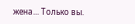жена... Только вы.